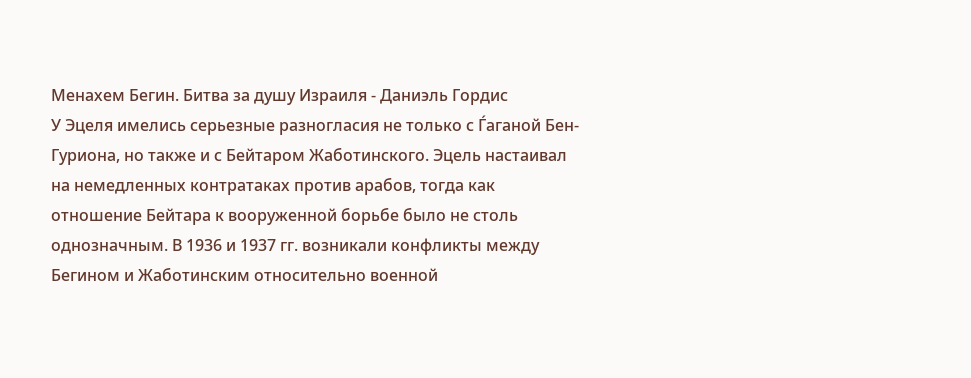Менахем Бегин. Битва за душу Израиля - Даниэль Гордис
У Эцеля имелись серьезные разногласия не только с Ѓаганой Бен-Гуриона, но также и с Бейтаром Жаботинского. Эцель настаивал на немедленных контратаках против арабов, тогда как отношение Бейтара к вооруженной борьбе было не столь однозначным. В 1936 и 1937 гг. возникали конфликты между Бегином и Жаботинским относительно военной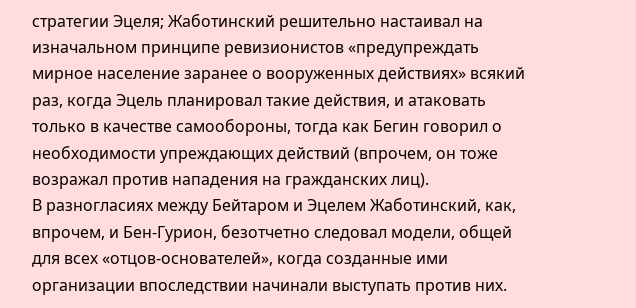стратегии Эцеля; Жаботинский решительно настаивал на изначальном принципе ревизионистов «предупреждать мирное население заранее о вооруженных действиях» всякий раз, когда Эцель планировал такие действия, и атаковать только в качестве самообороны, тогда как Бегин говорил о необходимости упреждающих действий (впрочем, он тоже возражал против нападения на гражданских лиц).
В разногласиях между Бейтаром и Эцелем Жаботинский, как, впрочем, и Бен-Гурион, безотчетно следовал модели, общей для всех «отцов-основателей», когда созданные ими организации впоследствии начинали выступать против них.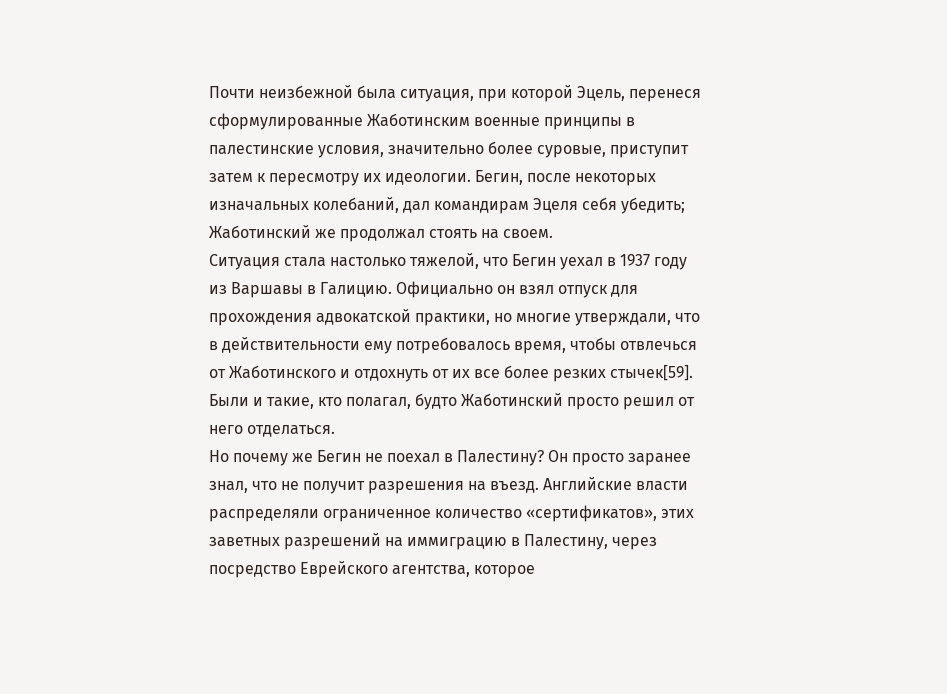Почти неизбежной была ситуация, при которой Эцель, перенеся сформулированные Жаботинским военные принципы в палестинские условия, значительно более суровые, приступит затем к пересмотру их идеологии. Бегин, после некоторых изначальных колебаний, дал командирам Эцеля себя убедить; Жаботинский же продолжал стоять на своем.
Ситуация стала настолько тяжелой, что Бегин уехал в 1937 году из Варшавы в Галицию. Официально он взял отпуск для прохождения адвокатской практики, но многие утверждали, что в действительности ему потребовалось время, чтобы отвлечься от Жаботинского и отдохнуть от их все более резких стычек[59]. Были и такие, кто полагал, будто Жаботинский просто решил от него отделаться.
Но почему же Бегин не поехал в Палестину? Он просто заранее знал, что не получит разрешения на въезд. Английские власти распределяли ограниченное количество «сертификатов», этих заветных разрешений на иммиграцию в Палестину, через посредство Еврейского агентства, которое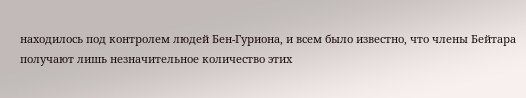находилось под контролем людей Бен-Гуриона, и всем было известно, что члены Бейтара получают лишь незначительное количество этих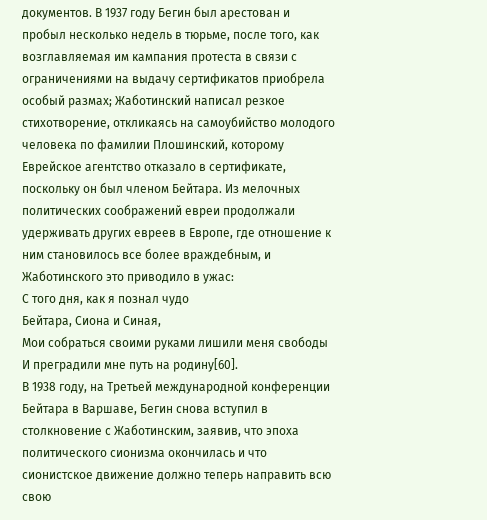документов. В 1937 году Бегин был арестован и пробыл несколько недель в тюрьме, после того, как возглавляемая им кампания протеста в связи с ограничениями на выдачу сертификатов приобрела особый размах; Жаботинский написал резкое стихотворение, откликаясь на самоубийство молодого человека по фамилии Плошинский, которому Еврейское агентство отказало в сертификате, поскольку он был членом Бейтара. Из мелочных политических соображений евреи продолжали удерживать других евреев в Европе, где отношение к ним становилось все более враждебным, и Жаботинского это приводило в ужас:
С того дня, как я познал чудо
Бейтара, Сиона и Синая,
Мои собраться своими руками лишили меня свободы
И преградили мне путь на родину[60].
В 1938 году, на Третьей международной конференции Бейтара в Варшаве, Бегин снова вступил в столкновение с Жаботинским, заявив, что эпоха политического сионизма окончилась и что сионистское движение должно теперь направить всю свою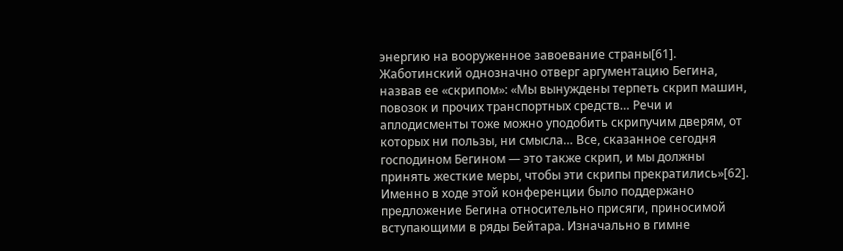энергию на вооруженное завоевание страны[61]. Жаботинский однозначно отверг аргументацию Бегина, назвав ее «скрипом»: «Мы вынуждены терпеть скрип машин, повозок и прочих транспортных средств… Речи и аплодисменты тоже можно уподобить скрипучим дверям, от которых ни пользы, ни смысла… Все, сказанное сегодня господином Бегином — это также скрип, и мы должны принять жесткие меры, чтобы эти скрипы прекратились»[62].
Именно в ходе этой конференции было поддержано предложение Бегина относительно присяги, приносимой вступающими в ряды Бейтара. Изначально в гимне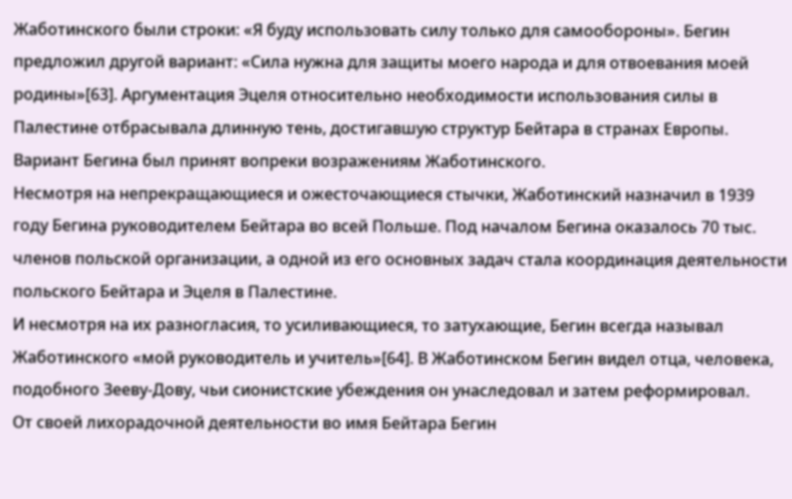Жаботинского были строки: «Я буду использовать силу только для самообороны». Бегин предложил другой вариант: «Сила нужна для защиты моего народа и для отвоевания моей родины»[63]. Аргументация Эцеля относительно необходимости использования силы в Палестине отбрасывала длинную тень, достигавшую структур Бейтара в странах Европы. Вариант Бегина был принят вопреки возражениям Жаботинского.
Несмотря на непрекращающиеся и ожесточающиеся стычки, Жаботинский назначил в 1939 году Бегина руководителем Бейтара во всей Польше. Под началом Бегина оказалось 70 тыс. членов польской организации, а одной из его основных задач стала координация деятельности польского Бейтара и Эцеля в Палестине.
И несмотря на их разногласия, то усиливающиеся, то затухающие, Бегин всегда называл Жаботинского «мой руководитель и учитель»[64]. В Жаботинском Бегин видел отца, человека, подобного Зееву-Дову, чьи сионистские убеждения он унаследовал и затем реформировал.
От своей лихорадочной деятельности во имя Бейтара Бегин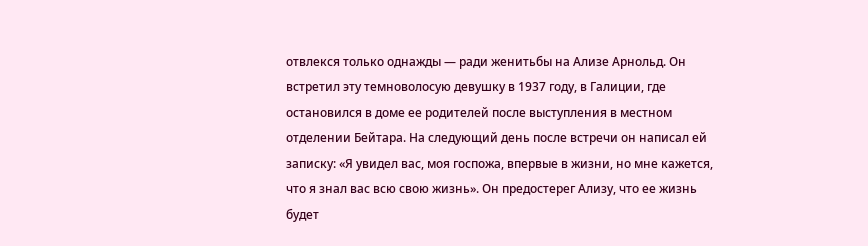отвлекся только однажды — ради женитьбы на Ализе Арнольд. Он встретил эту темноволосую девушку в 1937 году, в Галиции, где остановился в доме ее родителей после выступления в местном отделении Бейтара. На следующий день после встречи он написал ей записку: «Я увидел вас, моя госпожа, впервые в жизни, но мне кажется, что я знал вас всю свою жизнь». Он предостерег Ализу, что ее жизнь будет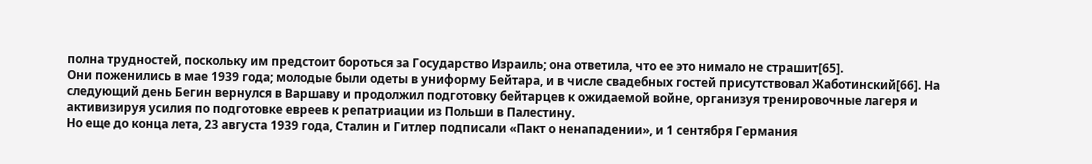полна трудностей, поскольку им предстоит бороться за Государство Израиль; она ответила, что ее это нимало не страшит[65].
Они поженились в мае 1939 года; молодые были одеты в униформу Бейтара, и в числе свадебных гостей присутствовал Жаботинский[66]. На следующий день Бегин вернулся в Варшаву и продолжил подготовку бейтарцев к ожидаемой войне, организуя тренировочные лагеря и активизируя усилия по подготовке евреев к репатриации из Польши в Палестину.
Но еще до конца лета, 23 августа 1939 года, Сталин и Гитлер подписали «Пакт о ненападении», и 1 сентября Германия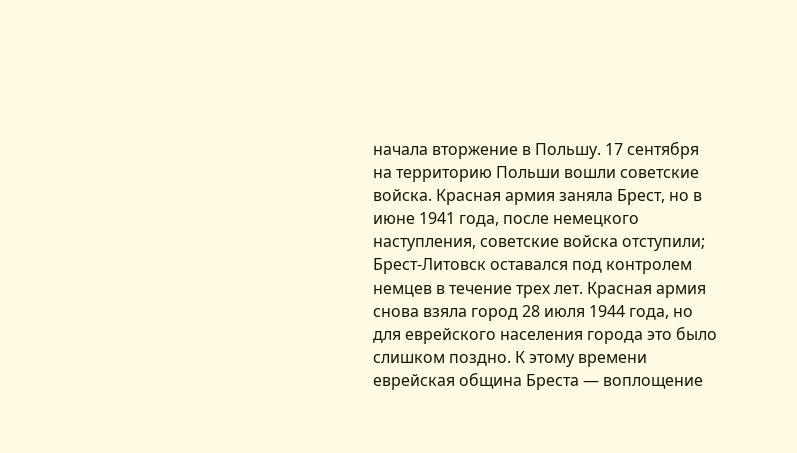начала вторжение в Польшу. 17 сентября на территорию Польши вошли советские войска. Красная армия заняла Брест, но в июне 1941 года, после немецкого наступления, советские войска отступили; Брест-Литовск оставался под контролем немцев в течение трех лет. Красная армия снова взяла город 28 июля 1944 года, но для еврейского населения города это было слишком поздно. К этому времени еврейская община Бреста — воплощение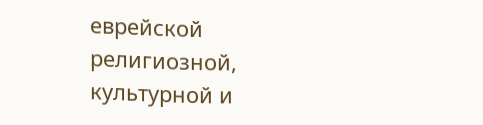еврейской религиозной, культурной и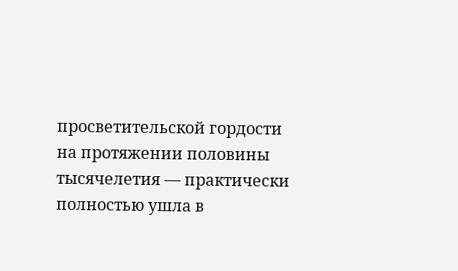просветительской гордости на протяжении половины тысячелетия — практически полностью ушла в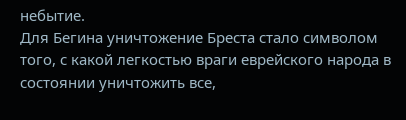небытие.
Для Бегина уничтожение Бреста стало символом того, с какой легкостью враги еврейского народа в состоянии уничтожить все,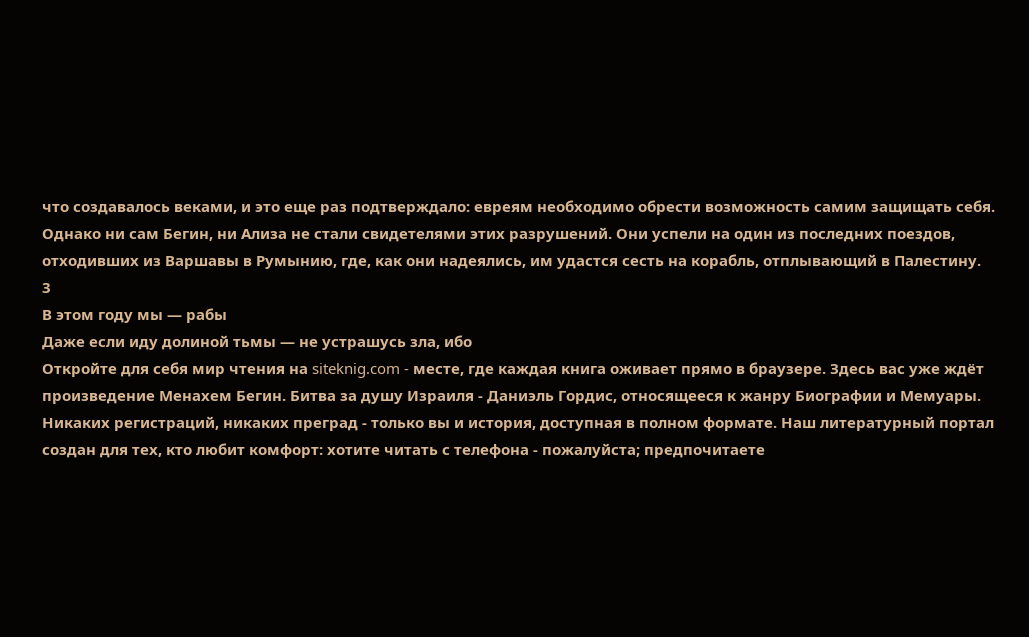что создавалось веками, и это еще раз подтверждало: евреям необходимо обрести возможность самим защищать себя. Однако ни сам Бегин, ни Ализа не стали свидетелями этих разрушений. Они успели на один из последних поездов, отходивших из Варшавы в Румынию, где, как они надеялись, им удастся сесть на корабль, отплывающий в Палестину.
3
В этом году мы — рабы
Даже если иду долиной тьмы — не устрашусь зла, ибо
Откройте для себя мир чтения на siteknig.com - месте, где каждая книга оживает прямо в браузере. Здесь вас уже ждёт произведение Менахем Бегин. Битва за душу Израиля - Даниэль Гордис, относящееся к жанру Биографии и Мемуары. Никаких регистраций, никаких преград - только вы и история, доступная в полном формате. Наш литературный портал создан для тех, кто любит комфорт: хотите читать с телефона - пожалуйста; предпочитаете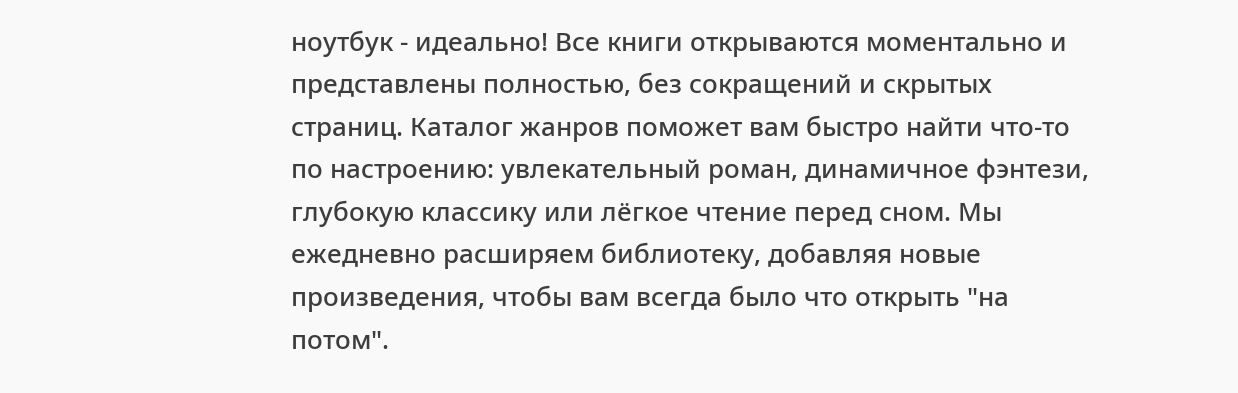ноутбук - идеально! Все книги открываются моментально и представлены полностью, без сокращений и скрытых страниц. Каталог жанров поможет вам быстро найти что-то по настроению: увлекательный роман, динамичное фэнтези, глубокую классику или лёгкое чтение перед сном. Мы ежедневно расширяем библиотеку, добавляя новые произведения, чтобы вам всегда было что открыть "на потом".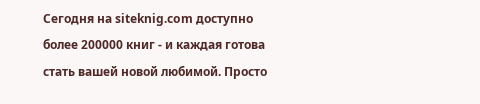Сегодня на siteknig.com доступно более 200000 книг - и каждая готова стать вашей новой любимой. Просто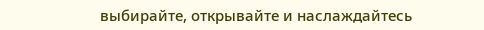выбирайте, открывайте и наслаждайтесь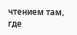чтением там, где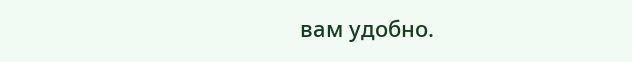вам удобно.